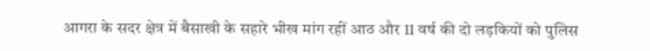आगरा के सदर क्षेत्र में बैसाखी के सहारे भीख मांग रहीं आठ और 11 वर्ष की दो लड़कियों को पुलिस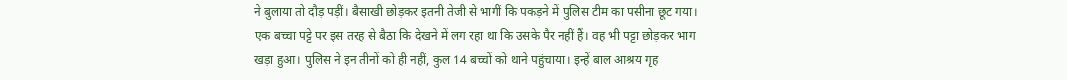ने बुलाया तो दौड़ पड़ीं। बैसाखी छोड़कर इतनी तेजी से भागीं कि पकड़ने में पुलिस टीम का पसीना छूट गया। एक बच्चा पट्टे पर इस तरह से बैठा कि देखने में लग रहा था कि उसके पैर नहीं हैं। वह भी पट्टा छोड़कर भाग खड़ा हुआ। पुलिस ने इन तीनों को ही नहीं, कुल 14 बच्चों को थाने पहुंचाया। इन्हें बाल आश्रय गृह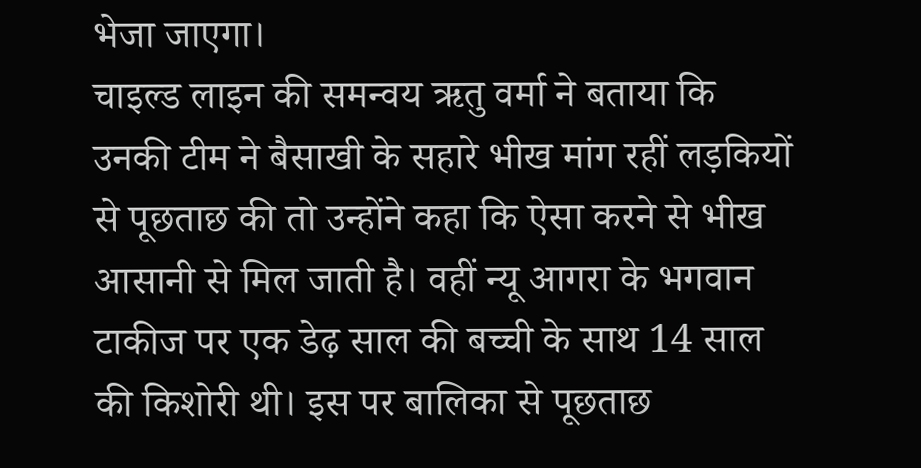भेजा जाएगा।
चाइल्ड लाइन की समन्वय ऋतु वर्मा ने बताया कि उनकी टीम ने बैसाखी के सहारे भीख मांग रहीं लड़कियों से पूछताछ की तो उन्होंने कहा कि ऐसा करने से भीख आसानी से मिल जाती है। वहीं न्यू आगरा के भगवान टाकीज पर एक डेढ़ साल की बच्ची के साथ 14 साल की किशोरी थी। इस पर बालिका से पूछताछ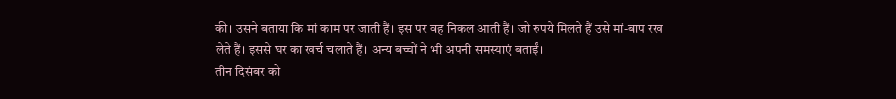की। उसने बताया कि मां काम पर जाती हैं। इस पर वह निकल आती हैं। जो रुपये मिलते हैं उसे मां-बाप रख लेते हैं। इससे घर का खर्च चलाते हैं। अन्य बच्चों ने भी अपनी समस्याएं बताईं।
तीन दिसंबर को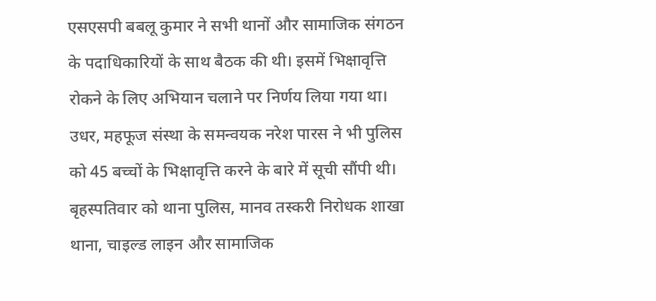एसएसपी बबलू कुमार ने सभी थानों और सामाजिक संगठन के पदाधिकारियों के साथ बैठक की थी। इसमें भिक्षावृत्ति रोकने के लिए अभियान चलाने पर निर्णय लिया गया था। उधर, महफूज संस्था के समन्वयक नरेश पारस ने भी पुलिस को 45 बच्चों के भिक्षावृत्ति करने के बारे में सूची सौंपी थी। बृहस्पतिवार को थाना पुलिस, मानव तस्करी निरोधक शाखा थाना, चाइल्ड लाइन और सामाजिक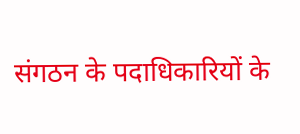संगठन के पदाधिकारियों के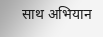साथ अभियान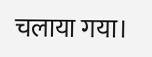चलाया गया।